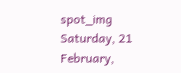spot_img
Saturday, 21 February,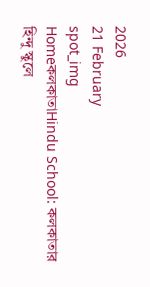2026
21 February
spot_img
HomeকলকাতাHindu School: কলকাতার হিন্দু স্কুলে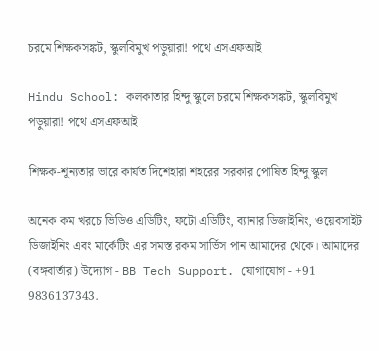চরমে শিক্ষকসঙ্কট, স্কুলবিমুখ পড়ুয়ারা! পথে এসএফআই

Hindu School: কলকাতার হিন্দু স্কুলে চরমে শিক্ষকসঙ্কট, স্কুলবিমুখ পড়ুয়ারা! পথে এসএফআই

শিক্ষক-শূন্যতার ভারে কার্যত দিশেহারা শহরের সরকার পোষিত হিন্দু স্কুল

অনেক কম খরচে ভিডিও এডিটিং, ফটো এডিটিং, ব্যানার ডিজাইনিং, ওয়েবসাইট ডিজাইনিং এবং মার্কেটিং এর সমস্ত রকম সার্ভিস পান আমাদের থেকে। আমাদের (বঙ্গবার্তার) উদ্যোগ - BB Tech Support. যোগাযোগ - +91 9836137343.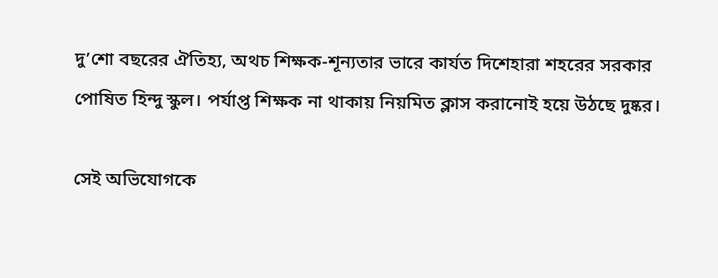দু’শো বছরের ঐতিহ্য, অথচ শিক্ষক-শূন্যতার ভারে কার্যত দিশেহারা শহরের সরকার পোষিত হিন্দু স্কুল। পর্যাপ্ত শিক্ষক না থাকায় নিয়মিত ক্লাস করানোই হয়ে উঠছে দুষ্কর।

সেই অভিযোগকে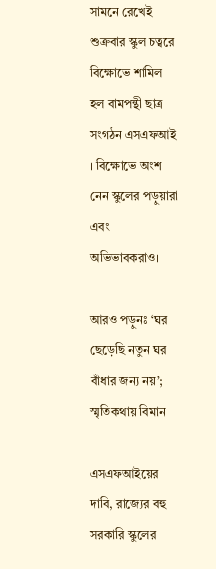সামনে রেখেই শুক্রবার স্কুল চত্বরে বিক্ষোভে শামিল হল বামপন্থী ছাত্র সংগঠন এসএফআই । বিক্ষোভে অংশ নেন স্কুলের পড়ুয়ারা এবং অভিভাবকরাও।

আরও পড়ুনঃ ‘ঘর ছেড়েছি নতুন ঘর বাঁধার জন্য নয়’; স্মৃতিকথায় বিমান

এসএফআইয়ের দাবি, রাজ্যের বহু সরকারি স্কুলের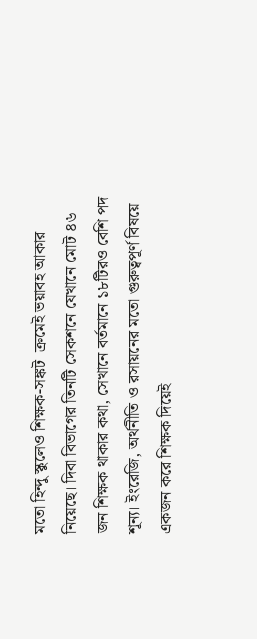মতো হিন্দু স্কুলেও শিক্ষক-সঙ্কট  ক্রমেই ভয়াবহ আকার নিয়েছে। দিবা বিভাগের তিনটি সেকশনে যেখানে মোট ৪৬ জন শিক্ষক থাকার কথা, সেখানে বর্তমানে ১৮টিরও বেশি পদ শূন্য। ইংরেজি, অর্থনীতি ও রসায়নের মতো গুরুত্বপূর্ণ বিষয়ে একজন করে শিক্ষক দিয়েই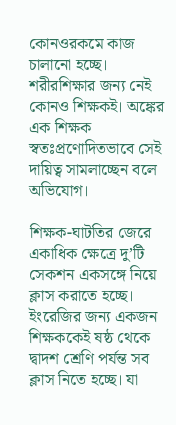কোনওরকমে কাজ চালানো হচ্ছে। শরীরশিক্ষার জন্য নেই কোনও শিক্ষকই। অঙ্কের এক শিক্ষক স্বতঃপ্রণোদিতভাবে সেই দায়িত্ব সামলাচ্ছেন বলে অভিযোগ।

শিক্ষক-ঘাটতির জেরে একাধিক ক্ষেত্রে দু’টি সেকশন একসঙ্গে নিয়ে ক্লাস করাতে হচ্ছে। ইংরেজির জন্য একজন শিক্ষককেই ষষ্ঠ থেকে দ্বাদশ শ্রেণি পর্যন্ত সব ক্লাস নিতে হচ্ছে। যা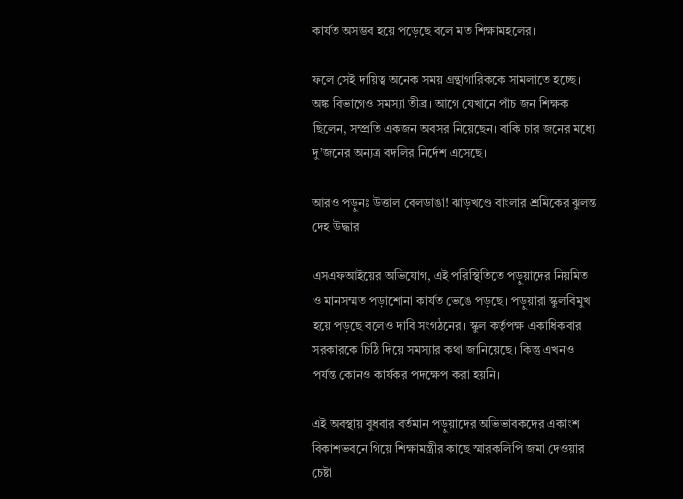কার্যত অসম্ভব হয়ে পড়েছে বলে মত শিক্ষামহলের।

ফলে সেই দায়িত্ব অনেক সময় গ্রন্থাগারিককে সামলাতে হচ্ছে। অঙ্ক বিভাগেও সমস্যা তীব্র। আগে যেখানে পাঁচ জন শিক্ষক ছিলেন, সম্প্রতি একজন অবসর নিয়েছেন। বাকি চার জনের মধ্যে দু’জনের অন্যত্র বদলির নির্দেশ এসেছে।

আরও পড়ুনঃ উত্তাল বেলডাঙা! ঝাড়খণ্ডে বাংলার শ্রমিকের ঝুলন্ত দেহ উদ্ধার

এসএফআইয়ের অভিযোগ, এই পরিস্থিতিতে পড়ুয়াদের নিয়মিত ও মানসম্মত পড়াশোনা কার্যত ভেঙে পড়ছে। পড়ুয়ারা স্কুলবিমুখ হয়ে পড়ছে বলেও দাবি সংগঠনের। স্কুল কর্তৃপক্ষ একাধিকবার সরকারকে চিঠি দিয়ে সমস্যার কথা জানিয়েছে। কিন্তু এখনও পর্যন্ত কোনও কার্যকর পদক্ষেপ করা হয়নি।

এই অবস্থায় বুধবার বর্তমান পড়ুয়াদের অভিভাবকদের একাংশ বিকাশভবনে গিয়ে শিক্ষামন্ত্রীর কাছে স্মারকলিপি জমা দেওয়ার চেষ্টা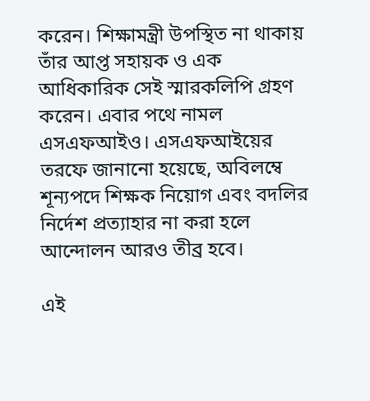করেন। শিক্ষামন্ত্রী উপস্থিত না থাকায় তাঁর আপ্ত সহায়ক ও এক আধিকারিক সেই স্মারকলিপি গ্রহণ করেন। এবার পথে নামল এসএফআইও। এসএফআইয়ের তরফে জানানো হয়েছে, অবিলম্বে শূন্যপদে শিক্ষক নিয়োগ এবং বদলির নির্দেশ প্রত্যাহার না করা হলে আন্দোলন আরও তীব্র হবে।

এই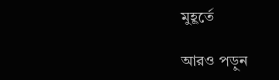মুহূর্তে

আরও পড়ুন